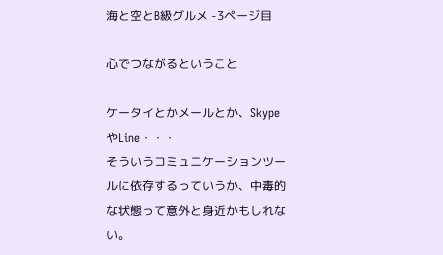海と空とB級グルメ -3ページ目

心でつながるということ

ケータイとかメールとか、SkypeやLine・・・
そういうコミュニケーションツールに依存するっていうか、中毒的な状態って意外と身近かもしれない。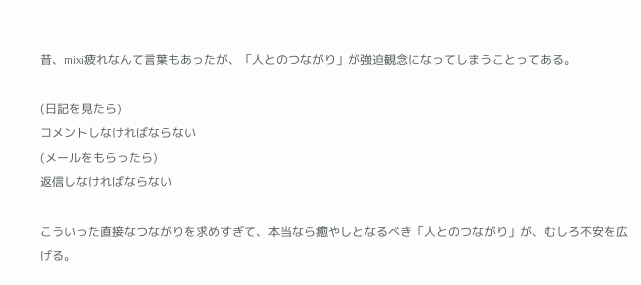昔、mixi疲れなんて言葉もあったが、「人とのつながり」が強迫観念になってしまうことってある。

(日記を見たら)
コメントしなければならない
(メールをもらったら)
返信しなければならない

こういった直接なつながりを求めすぎて、本当なら癒やしとなるべき「人とのつながり」が、むしろ不安を広げる。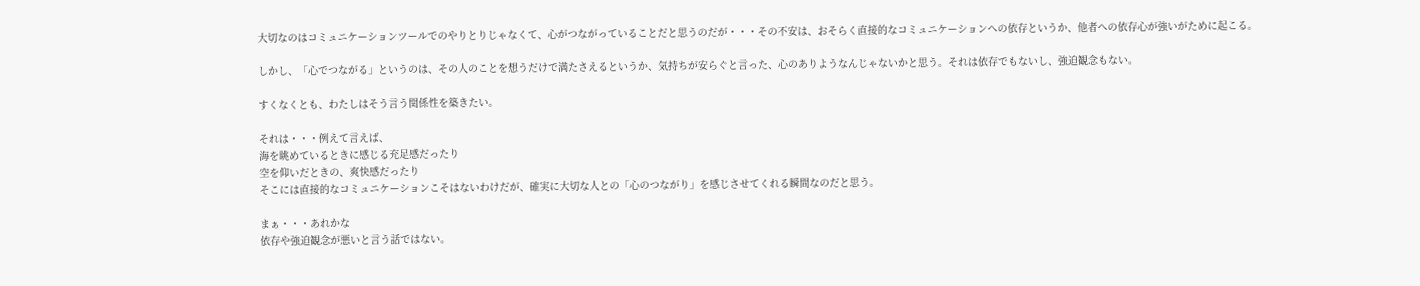大切なのはコミュニケーションツールでのやりとりじゃなくて、心がつながっていることだと思うのだが・・・その不安は、おそらく直接的なコミュニケーションへの依存というか、他者への依存心が強いがために起こる。

しかし、「心でつながる」というのは、その人のことを想うだけで満たさえるというか、気持ちが安らぐと言った、心のありようなんじゃないかと思う。それは依存でもないし、強迫観念もない。

すくなくとも、わたしはそう言う関係性を築きたい。

それは・・・例えて言えば、
海を眺めているときに感じる充足感だったり
空を仰いだときの、爽快感だったり
そこには直接的なコミュニケーションこそはないわけだが、確実に大切な人との「心のつながり」を感じさせてくれる瞬間なのだと思う。

まぁ・・・あれかな
依存や強迫観念が悪いと言う話ではない。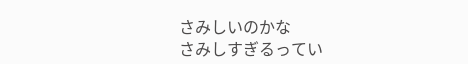さみしいのかな
さみしすぎるってい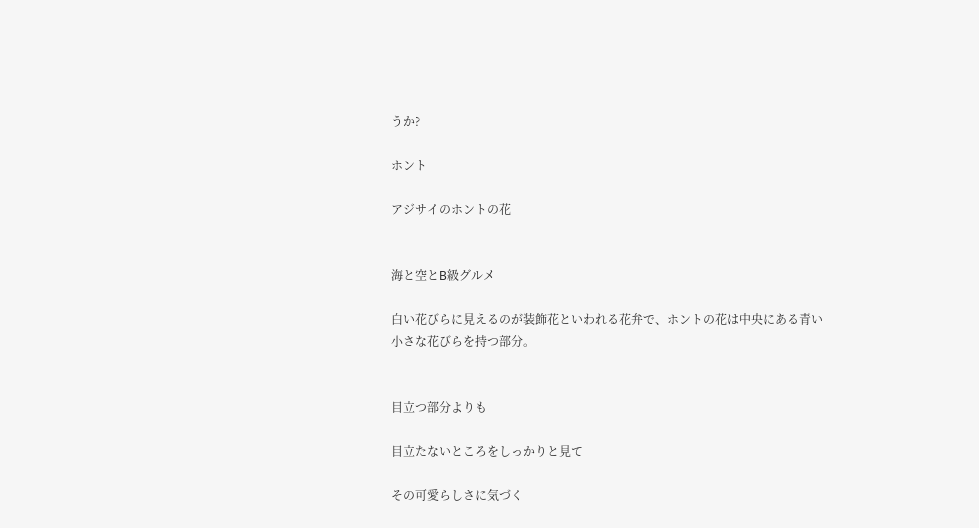うか?

ホント

アジサイのホントの花


海と空とB級グルメ

白い花びらに見えるのが装飾花といわれる花弁で、ホントの花は中央にある青い小さな花びらを持つ部分。


目立つ部分よりも

目立たないところをしっかりと見て

その可愛らしさに気づく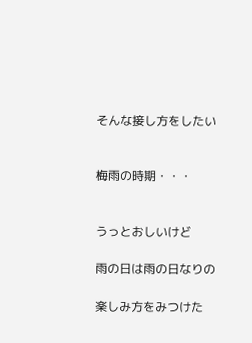そんな接し方をしたい


梅雨の時期・・・


うっとおしいけど

雨の日は雨の日なりの

楽しみ方をみつけた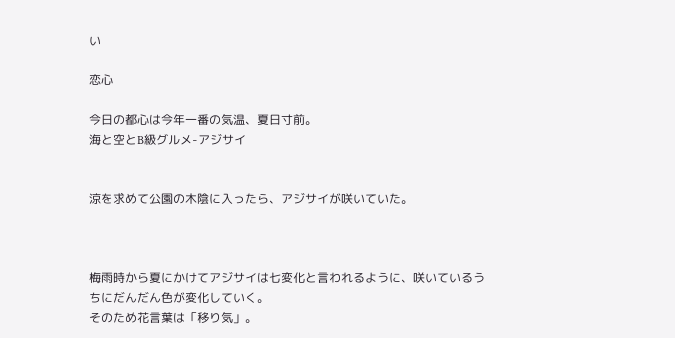い

恋心

今日の都心は今年一番の気温、夏日寸前。
海と空とB級グルメ-アジサイ


涼を求めて公園の木陰に入ったら、アジサイが咲いていた。



梅雨時から夏にかけてアジサイは七変化と言われるように、咲いているうちにだんだん色が変化していく。
そのため花言葉は「移り気」。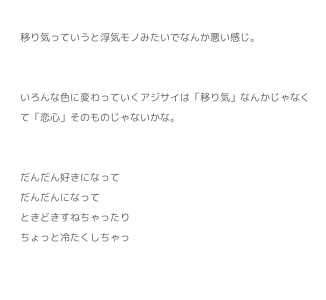移り気っていうと浮気モノみたいでなんか悪い感じ。


いろんな色に変わっていくアジサイは「移り気」なんかじゃなくて「恋心」そのものじゃないかな。


だんだん好きになって
だんだんになって
ときどきすねちゃったり
ちょっと冷たくしちゃっ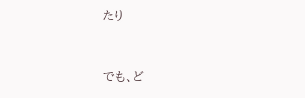たり


でも、ど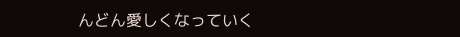んどん愛しくなっていく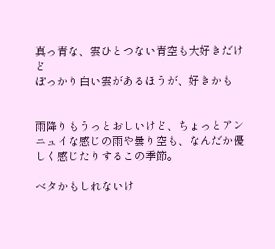真っ青な、雲ひとつない青空も大好きだけど
ぽっかり白い雲があるほうが、好きかも


雨降りもうっとおしいけど、ちょっとアンニュイな感じの雨や曇り空も、なんだか優しく感じたりするこの季節。

ベタかもしれないけ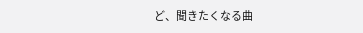ど、聞きたくなる曲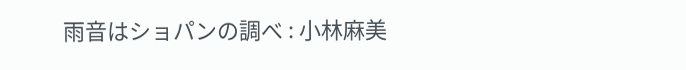雨音はショパンの調べ : 小林麻美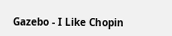Gazebo - I Like Chopin